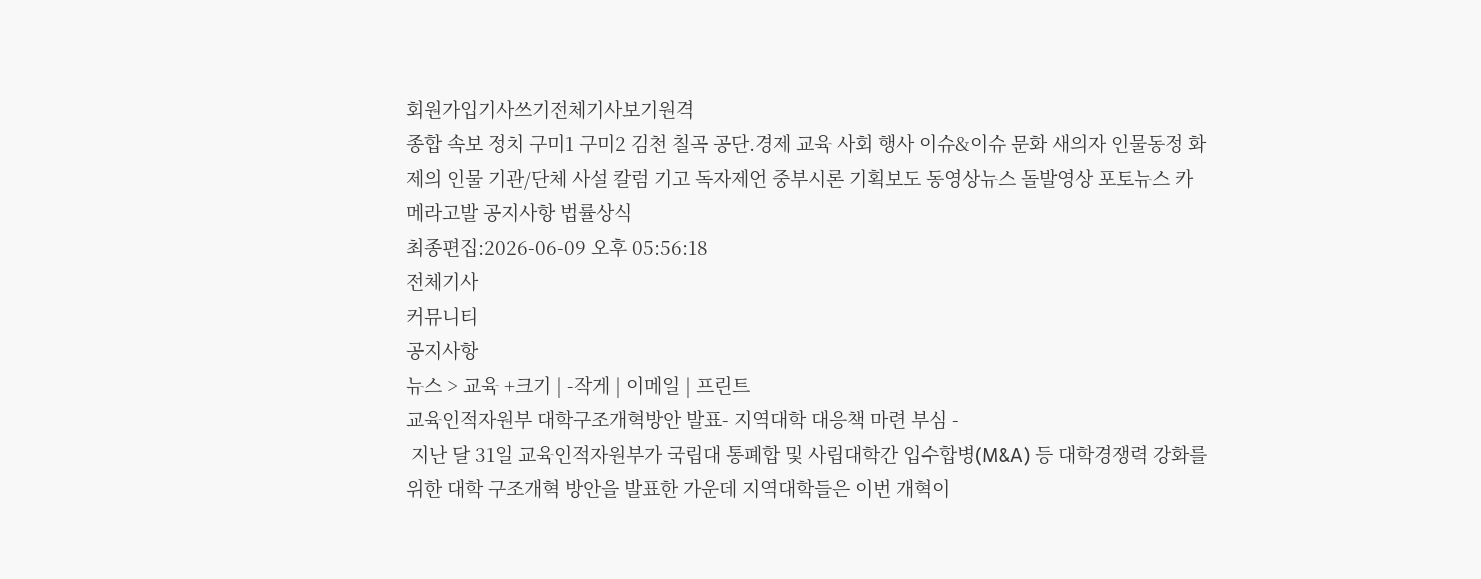회원가입기사쓰기전체기사보기원격
종합 속보 정치 구미1 구미2 김천 칠곡 공단.경제 교육 사회 행사 이슈&이슈 문화 새의자 인물동정 화제의 인물 기관/단체 사설 칼럼 기고 독자제언 중부시론 기획보도 동영상뉴스 돌발영상 포토뉴스 카메라고발 공지사항 법률상식
최종편집:2026-06-09 오후 05:56:18
전체기사
커뮤니티
공지사항
뉴스 > 교육 +크기 | -작게 | 이메일 | 프린트
교육인적자원부 대학구조개혁방안 발표- 지역대학 대응책 마련 부심 -
 지난 달 31일 교육인적자원부가 국립대 통폐합 및 사립대학간 입수합병(M&A) 등 대학경쟁력 강화를 위한 대학 구조개혁 방안을 발표한 가운데 지역대학들은 이번 개혁이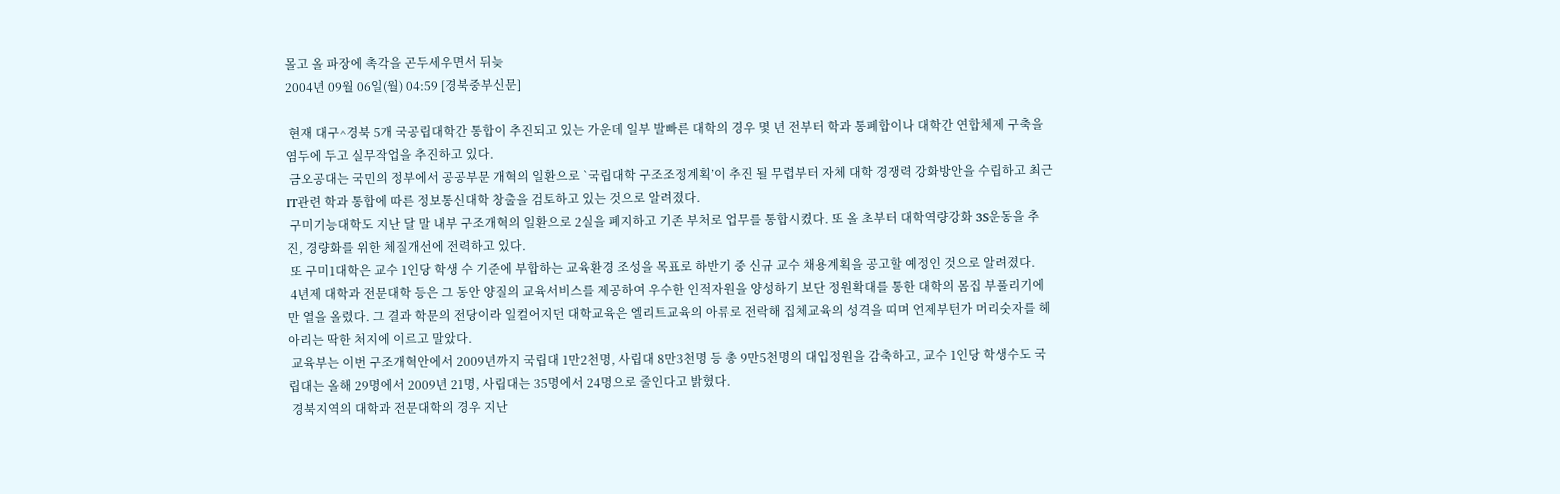몰고 올 파장에 촉각을 곤두세우면서 뒤늦
2004년 09월 06일(월) 04:59 [경북중부신문]

 현재 대구^경북 5개 국공립대학간 통합이 추진되고 있는 가운데 일부 발빠른 대학의 경우 몇 년 전부터 학과 통폐합이나 대학간 연합체제 구축을 염두에 두고 실무작업을 추진하고 있다.
 금오공대는 국민의 정부에서 공공부문 개혁의 일환으로 `국립대학 구조조정계획’이 추진 될 무렵부터 자체 대학 경쟁력 강화방안을 수립하고 최근 IT관련 학과 통합에 따른 정보통신대학 창출을 검토하고 있는 것으로 알려졌다.
 구미기능대학도 지난 달 말 내부 구조개혁의 일환으로 2실을 폐지하고 기존 부처로 업무를 통합시켰다. 또 올 초부터 대학역량강화 3S운동을 추진, 경량화를 위한 체질개선에 전력하고 있다.
 또 구미1대학은 교수 1인당 학생 수 기준에 부합하는 교육환경 조성을 목표로 하반기 중 신규 교수 채용계획을 공고할 예정인 것으로 알려졌다.
 4년제 대학과 전문대학 등은 그 동안 양질의 교육서비스를 제공하여 우수한 인적자원을 양성하기 보단 정원확대를 통한 대학의 몸집 부풀리기에만 열을 올렸다. 그 결과 학문의 전당이라 일컬어지던 대학교육은 엘리트교육의 아류로 전락해 집체교육의 성격을 띠며 언제부턴가 머리숫자를 헤아리는 딱한 처지에 이르고 말았다.
 교육부는 이번 구조개혁안에서 2009년까지 국립대 1만2천명, 사립대 8만3천명 등 총 9만5천명의 대입정원을 감축하고, 교수 1인당 학생수도 국립대는 올해 29명에서 2009년 21명, 사립대는 35명에서 24명으로 줄인다고 밝혔다.
 경북지역의 대학과 전문대학의 경우 지난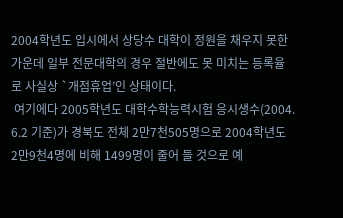2004학년도 입시에서 상당수 대학이 정원을 채우지 못한 가운데 일부 전문대학의 경우 절반에도 못 미치는 등록율로 사실상 `개점휴업’인 상태이다.
 여기에다 2005학년도 대학수학능력시험 응시생수(2004. 6.2 기준)가 경북도 전체 2만7천505명으로 2004학년도 2만9천4명에 비해 1499명이 줄어 들 것으로 예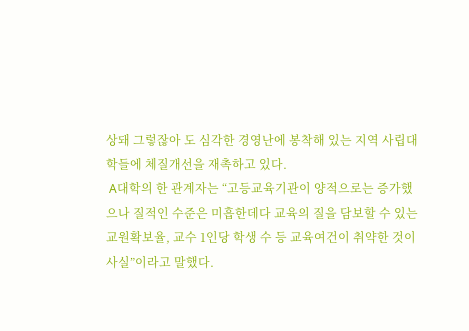상돼 그렇잖아 도 심각한 경영난에 봉착해 있는 지역 사립대학들에 체질개선을 재촉하고 있다.
 A대학의 한 관계자는 “고등교육기관이 양적으로는 증가했으나 질적인 수준은 미흡한데다 교육의 질을 담보할 수 있는 교원확보율, 교수 1인당 학생 수 등 교육여건이 취약한 것이 사실”이라고 말했다.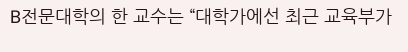B전문대학의 한 교수는 “대학가에선 최근 교육부가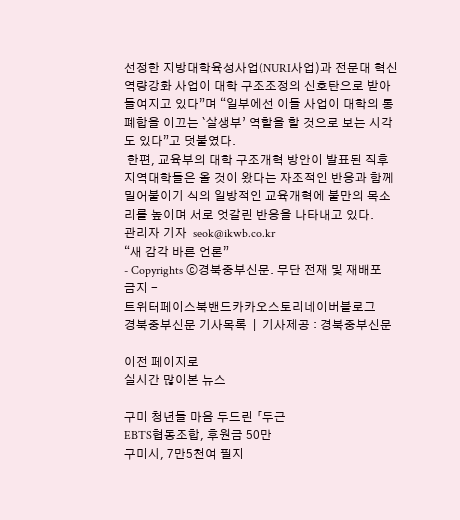선정한 지방대학육성사업(NURI사업)과 전문대 혁신역량강화 사업이 대학 구조조정의 신호탄으로 받아들여지고 있다”며 “일부에선 이들 사업이 대학의 통폐합을 이끄는 `살생부’ 역할을 할 것으로 보는 시각도 있다”고 덧붙였다.
 한편, 교육부의 대학 구조개혁 방안이 발표된 직후 지역대학들은 올 것이 왔다는 자조적인 반응과 함께 밀어붙이기 식의 일방적인 교육개혁에 불만의 목소리를 높이며 서로 엇갈린 반응을 나타내고 있다.
관리자 기자  seok@ikwb.co.kr
“새 감각 바른 언론”
- Copyrights ⓒ경북중부신문. 무단 전재 및 재배포 금지 -
트위터페이스북밴드카카오스토리네이버블로그
경북중부신문 기사목록  |  기사제공 : 경북중부신문

이전 페이지로
실시간 많이본 뉴스

구미 청년들 마음 두드린 「두근
EBTS협동조합, 후원금 50만
구미시, 7만5천여 필지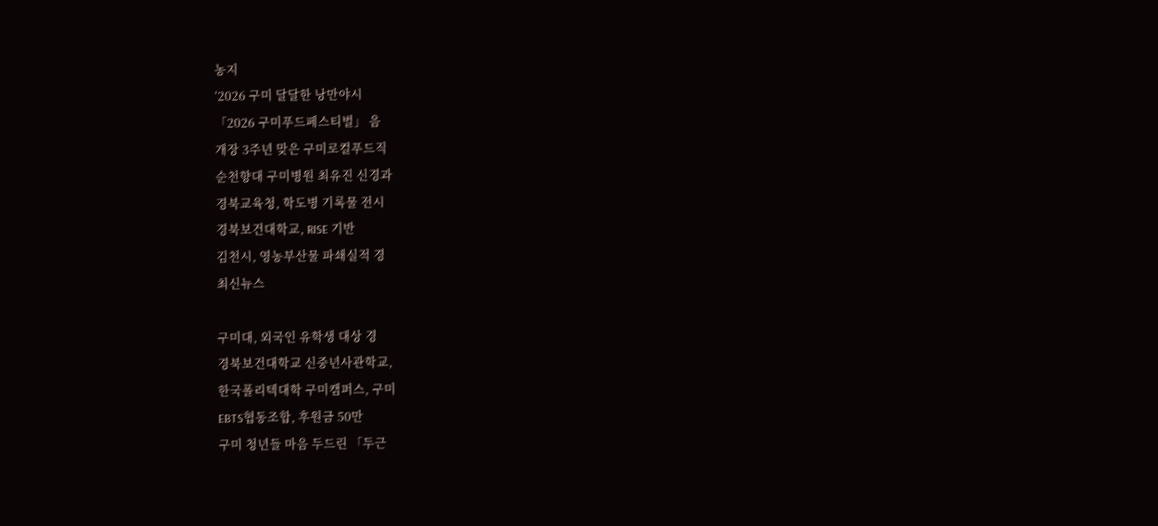농지
‘2026 구미 달달한 낭만야시
「2026 구미푸드페스티벌」 음
개장 3주년 맞은 구미로컬푸드직
순천향대 구미병원 최유진 신경과
경북교육청, 학도병 기록물 전시
경북보건대학교, RISE 기반
김천시, 영농부산물 파쇄실적 경
최신뉴스

구미대, 외국인 유학생 대상 경
경북보건대학교 신중년사관학교,
한국폴리텍대학 구미캠퍼스, 구미
EBTS협동조합, 후원금 50만
구미 청년들 마음 두드린 「두근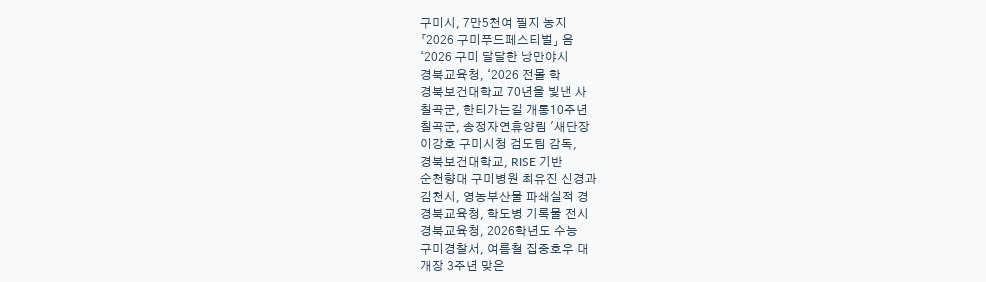구미시, 7만5천여 필지 농지
「2026 구미푸드페스티벌」 음
‘2026 구미 달달한 낭만야시
경북교육청, ‘2026 전몰 학
경북보건대학교 70년을 빛낸 사
칠곡군, 한티가는길 개통10주년
칠곡군, 송정자연휴양림 '새단장
이강호 구미시청 검도팀 감독,
경북보건대학교, RISE 기반
순천향대 구미병원 최유진 신경과
김천시, 영농부산물 파쇄실적 경
경북교육청, 학도병 기록물 전시
경북교육청, 2026학년도 수능
구미경찰서, 여름철 집중호우 대
개장 3주년 맞은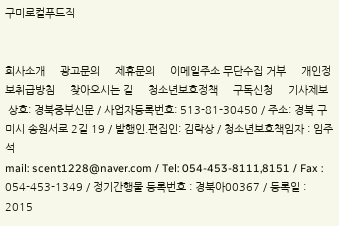구미로컬푸드직


회사소개     광고문의     제휴문의     이메일주소 무단수집 거부     개인정보취급방침     찾아오시는 길     청소년보호정책     구독신청     기사제보
 상호: 경북중부신문 / 사업자등록번호: 513-81-30450 / 주소: 경북 구미시 송원서로 2길 19 / 발행인.편집인: 김락상 / 청소년보호책임자 : 임주석
mail: scent1228@naver.com / Tel: 054-453-8111,8151 / Fax : 054-453-1349 / 정기간행물 등록번호 : 경북아00367 / 등록일 : 2015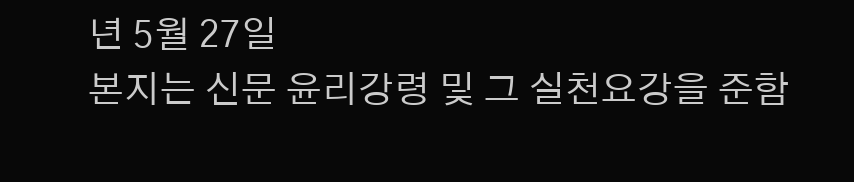년 5월 27일
본지는 신문 윤리강령 및 그 실천요강을 준함